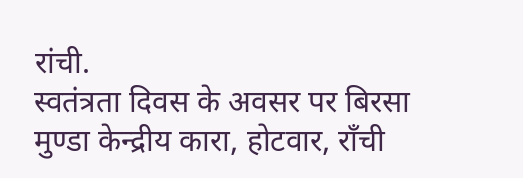रांची.
स्वतंत्रता दिवस के अवसर पर बिरसा मुण्डा केन्द्रीय कारा, होटवार, राँची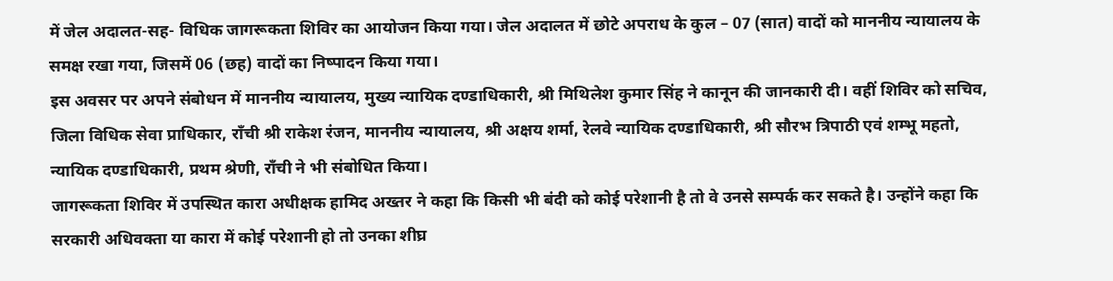में जेल अदालत-सह- विधिक जागरूकता शिविर का आयोजन किया गया। जेल अदालत में छोटे अपराध के कुल – 07 (सात) वादों को माननीय न्यायालय के समक्ष रखा गया, जिसमें 06 (छह) वादों का निष्पादन किया गया।
इस अवसर पर अपने संबोधन में माननीय न्यायालय, मुख्य न्यायिक दण्डाधिकारी, श्री मिथिलेश कुमार सिंह ने कानून की जानकारी दी। वहीं शिविर को सचिव, जिला विधिक सेवा प्राधिकार, राँची श्री राकेश रंजन, माननीय न्यायालय, श्री अक्षय शर्मा, रेलवे न्यायिक दण्डाधिकारी, श्री सौरभ त्रिपाठी एवं शम्भू महतो, न्यायिक दण्डाधिकारी, प्रथम श्रेणी, राँची ने भी संबोधित किया।
जागरूकता शिविर में उपस्थित कारा अधीक्षक हामिद अख्तर ने कहा कि किसी भी बंदी को कोई परेशानी है तो वे उनसे सम्पर्क कर सकते है। उन्होंने कहा कि सरकारी अधिवक्ता या कारा में कोई परेशानी हो तो उनका शीघ्र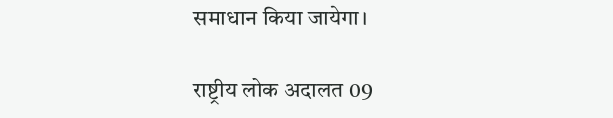समाधान किया जायेगा।

राष्ट्रीय लोक अदालत 09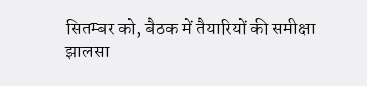सितम्बर को, बैठक में तैयारियों की समीक्षा
झालसा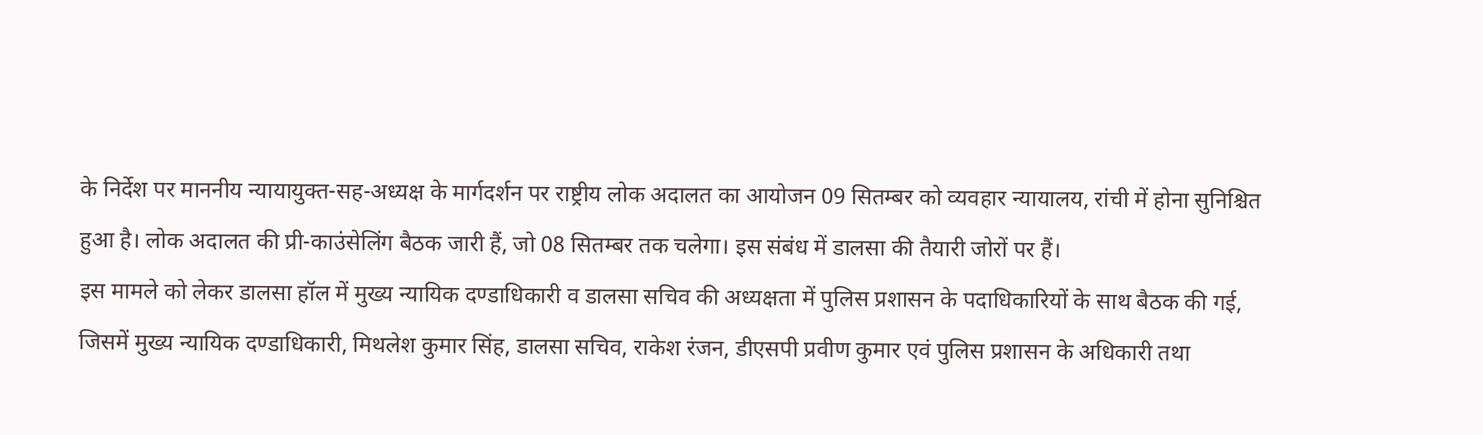के निर्देश पर माननीय न्यायायुक्त-सह-अध्यक्ष के मार्गदर्शन पर राष्ट्रीय लोक अदालत का आयोजन 09 सितम्बर को व्यवहार न्यायालय, रांची में होना सुनिश्चित हुआ है। लोक अदालत की प्री-काउंसेलिंग बैठक जारी हैं, जो 08 सितम्बर तक चलेगा। इस संबंध में डालसा की तैयारी जोरों पर हैं।
इस मामले को लेकर डालसा हॉल में मुख्य न्यायिक दण्डाधिकारी व डालसा सचिव की अध्यक्षता में पुलिस प्रशासन के पदाधिकारियों के साथ बैठक की गई, जिसमें मुख्य न्यायिक दण्डाधिकारी, मिथलेश कुमार सिंह, डालसा सचिव, राकेश रंजन, डीएसपी प्रवीण कुमार एवं पुलिस प्रशासन के अधिकारी तथा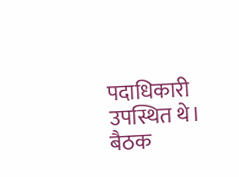पदाधिकारी उपस्थित थे।
बैठक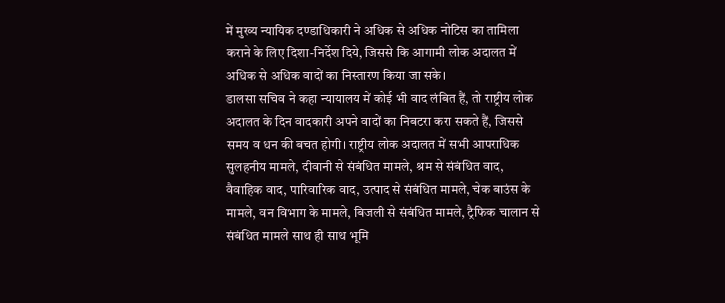में मुख्य न्यायिक दण्डाधिकारी ने अधिक से अधिक नोटिस का तामिला कराने के लिए दिशा-निर्देश दिये, जिससे कि आगामी लोक अदालत में अधिक से अधिक वादों का निस्तारण किया जा सके।
डालसा सचिव ने कहा न्यायालय में कोई भी वाद लंबित हैं, तो राष्ट्रीय लोक अदालत के दिन वादकारी अपने वादों का निबटरा करा सकते हैं, जिससे समय व धन की बचत होगी। राष्ट्रीय लोक अदालत में सभी आपराधिक सुलहनीय मामले, दीवानी से संबंधित मामले, श्रम से संबंधित वाद, वैवाहिक वाद, पारिवारिक वाद, उत्पाद से संबंधित मामले, चेक बाउंस के मामले, वन विभाग के मामले, बिजली से संबंधित मामले, ट्रैफिक चालान से संबंधित मामले साथ ही साथ भूमि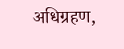अधिग्रहण,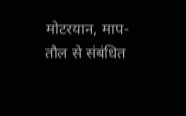मोटरयान, माप-तौल से संबंधित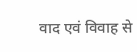वाद एवं विवाह से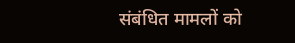संबंधित मामलों को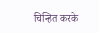चिन्हित करके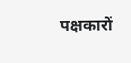पक्षकारों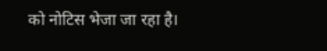को नोटिस भेजा जा रहा है।